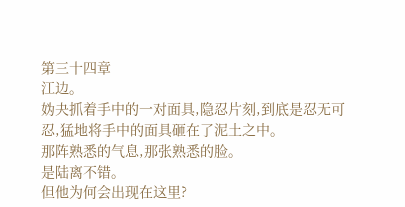第三十四章
江边。
妫夬抓着手中的一对面具,隐忍片刻,到底是忍无可忍,猛地将手中的面具砸在了泥土之中。
那阵熟悉的气息,那张熟悉的脸。
是陆离不错。
但他为何会出现在这里?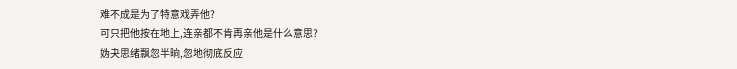难不成是为了特意戏弄他?
可只把他按在地上,连亲都不肯再亲他是什么意思?
妫夬思绪飘忽半晌,忽地彻底反应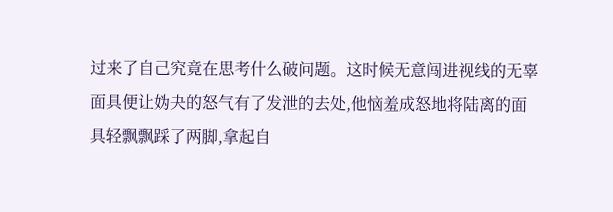过来了自己究竟在思考什么破问题。这时候无意闯进视线的无辜面具便让妫夬的怒气有了发泄的去处,他恼羞成怒地将陆离的面具轻飘飘踩了两脚,拿起自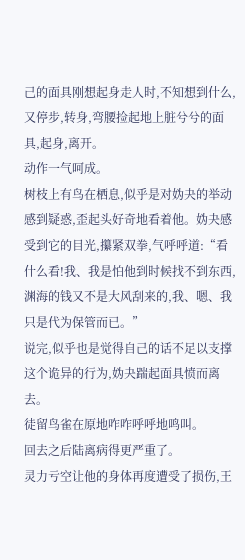己的面具刚想起身走人时,不知想到什么,又停步,转身,弯腰捡起地上脏兮兮的面具,起身,离开。
动作一气呵成。
树枝上有鸟在栖息,似乎是对妫夬的举动感到疑惑,歪起头好奇地看着他。妫夬感受到它的目光,攥紧双拳,气呼呼道:“看什么看!我、我是怕他到时候找不到东西,渊海的钱又不是大风刮来的,我、嗯、我只是代为保管而已。”
说完,似乎也是觉得自己的话不足以支撑这个诡异的行为,妫夬踹起面具愤而离去。
徒留鸟雀在原地咋咋呼呼地鸣叫。
回去之后陆离病得更严重了。
灵力亏空让他的身体再度遭受了损伤,王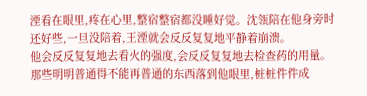湮看在眼里,疼在心里,整宿整宿都没睡好觉。沈瓴陪在他身旁时还好些,一旦没陪着,王湮就会反反复复地平静着崩溃。
他会反反复复地去看火的强度,会反反复复地去检查药的用量。那些明明普通得不能再普通的东西落到他眼里,桩桩件件成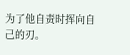为了他自责时挥向自己的刃。